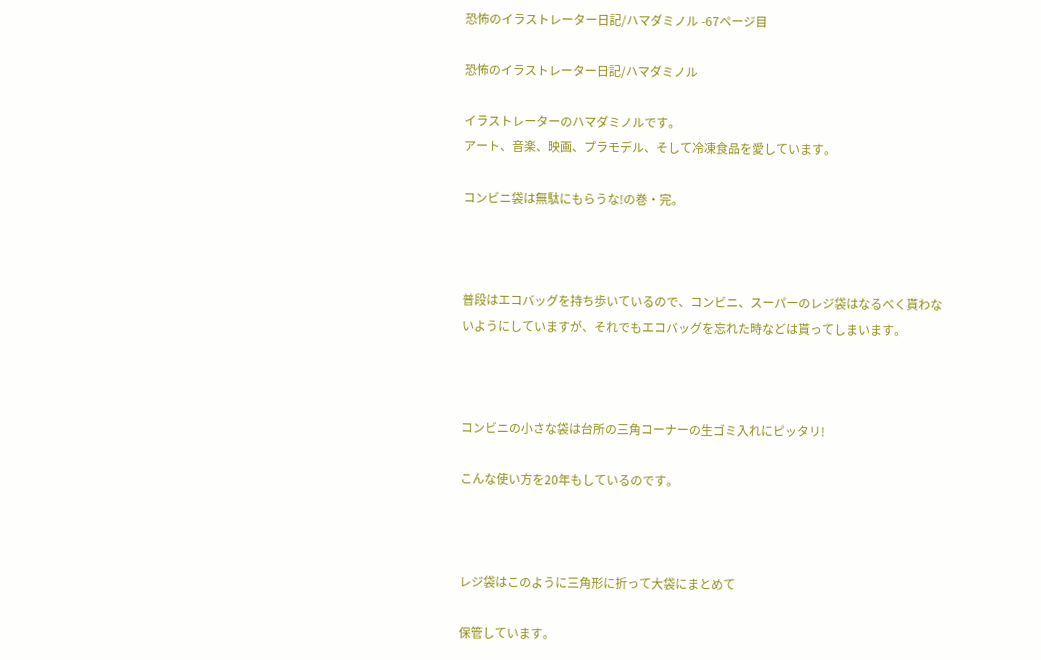恐怖のイラストレーター日記/ハマダミノル -67ページ目

恐怖のイラストレーター日記/ハマダミノル

イラストレーターのハマダミノルです。
アート、音楽、映画、プラモデル、そして冷凍食品を愛しています。

コンビニ袋は無駄にもらうな!の巻・完。



普段はエコバッグを持ち歩いているので、コンビニ、スーパーのレジ袋はなるべく貰わないようにしていますが、それでもエコバッグを忘れた時などは貰ってしまいます。



コンビニの小さな袋は台所の三角コーナーの生ゴミ入れにピッタリ!

こんな使い方を20年もしているのです。



レジ袋はこのように三角形に折って大袋にまとめて

保管しています。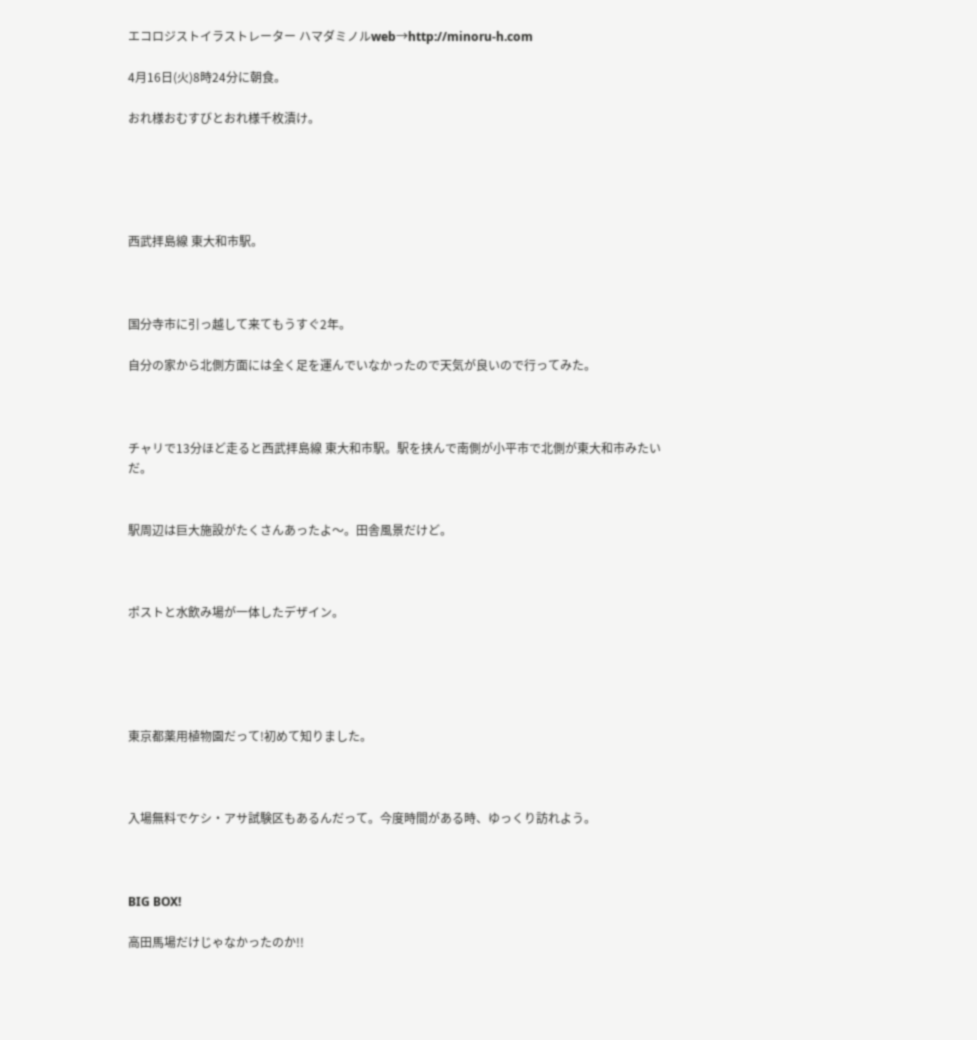エコロジストイラストレーター ハマダミノルweb→http://minoru-h.com

4月16日(火)8時24分に朝食。

おれ様おむすびとおれ様千枚漬け。





西武拝島線 東大和市駅。



国分寺市に引っ越して来てもうすぐ2年。

自分の家から北側方面には全く足を運んでいなかったので天気が良いので行ってみた。



チャリで13分ほど走ると西武拝島線 東大和市駅。駅を挟んで南側が小平市で北側が東大和市みたいだ。


駅周辺は巨大施設がたくさんあったよ〜。田舎風景だけど。



ポストと水飲み場が一体したデザイン。





東京都薬用植物園だって!初めて知りました。



入場無料でケシ・アサ試験区もあるんだって。今度時間がある時、ゆっくり訪れよう。



BIG BOX!

高田馬場だけじゃなかったのか!!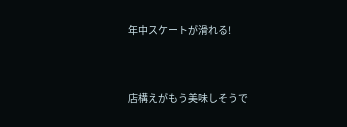年中スケートが滑れる!



店構えがもう美味しそうで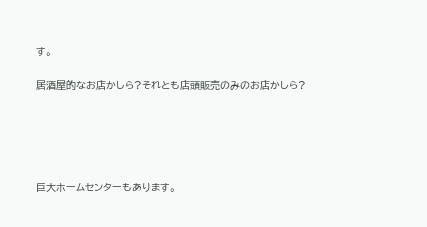す。

居酒屋的なお店かしら?それとも店頭販売のみのお店かしら?





巨大ホームセンターもあります。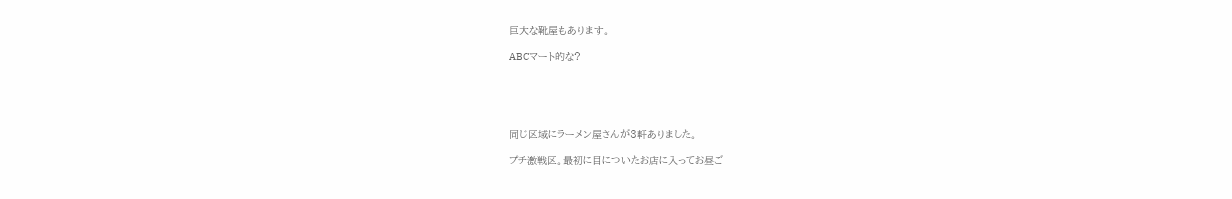巨大な靴屋もあります。

ABCマート的な?





同じ区域にラーメン屋さんが3軒ありました。

プチ激戦区。最初に目についたお店に入ってお昼ご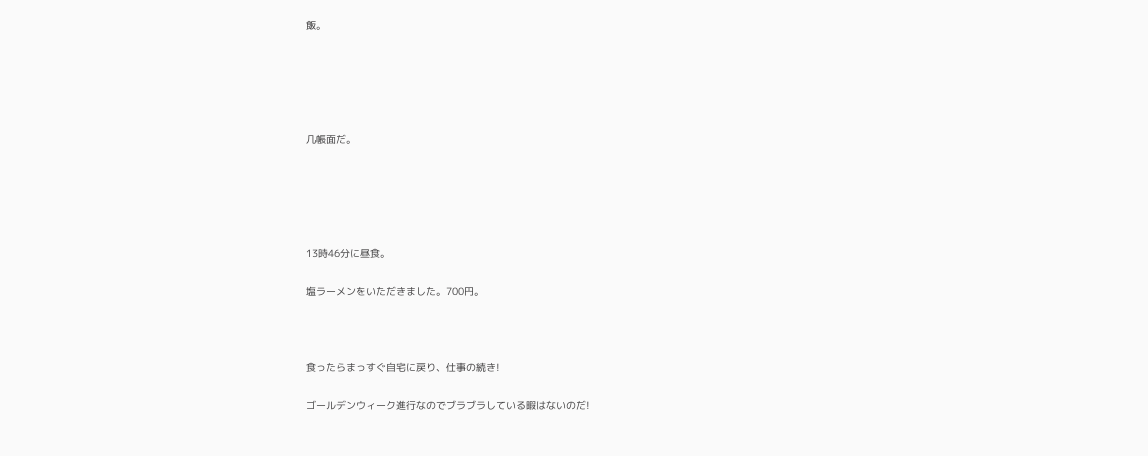飯。





几帳面だ。





13時46分に昼食。

塩ラーメンをいただきました。700円。



食ったらまっすぐ自宅に戻り、仕事の続き!

ゴールデンウィーク進行なのでブラブラしている暇はないのだ!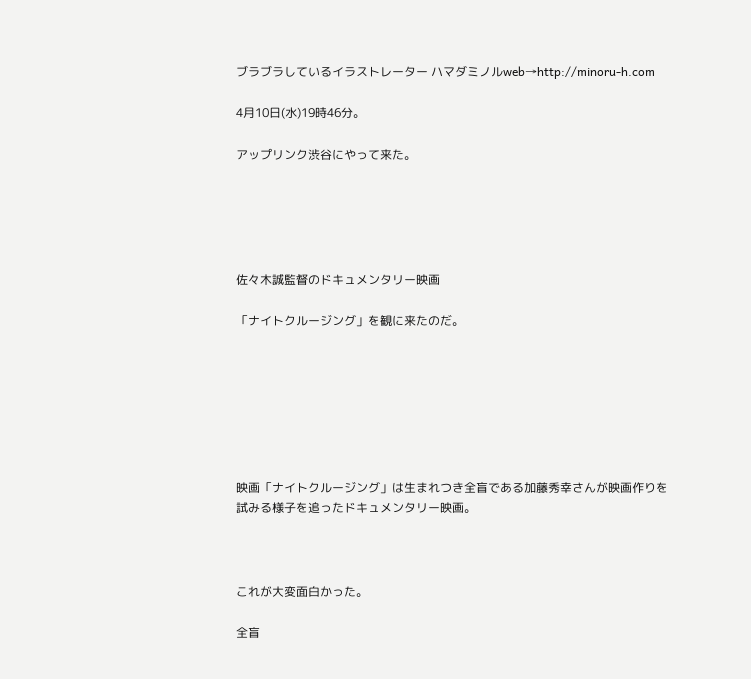ブラブラしているイラストレーター ハマダミノルweb→http://minoru-h.com

4月10日(水)19時46分。

アップリンク渋谷にやって来た。





佐々木誠監督のドキュメンタリー映画

「ナイトクルージング」を観に来たのだ。







映画「ナイトクルージング」は生まれつき全盲である加藤秀幸さんが映画作りを試みる様子を追ったドキュメンタリー映画。



これが大変面白かった。

全盲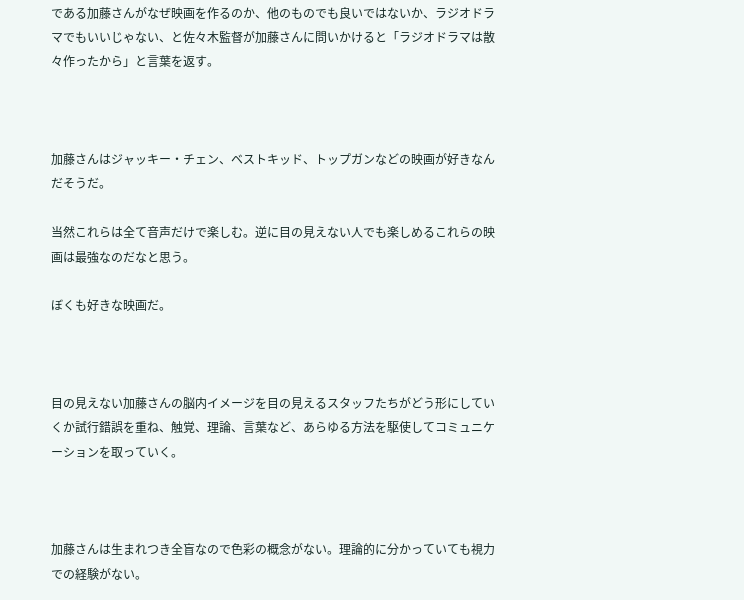である加藤さんがなぜ映画を作るのか、他のものでも良いではないか、ラジオドラマでもいいじゃない、と佐々木監督が加藤さんに問いかけると「ラジオドラマは散々作ったから」と言葉を返す。



加藤さんはジャッキー・チェン、ベストキッド、トップガンなどの映画が好きなんだそうだ。

当然これらは全て音声だけで楽しむ。逆に目の見えない人でも楽しめるこれらの映画は最強なのだなと思う。

ぼくも好きな映画だ。



目の見えない加藤さんの脳内イメージを目の見えるスタッフたちがどう形にしていくか試行錯誤を重ね、触覚、理論、言葉など、あらゆる方法を駆使してコミュニケーションを取っていく。



加藤さんは生まれつき全盲なので色彩の概念がない。理論的に分かっていても視力での経験がない。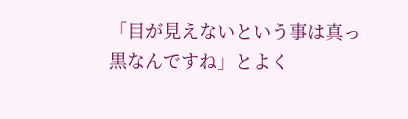「目が見えないという事は真っ黒なんですね」とよく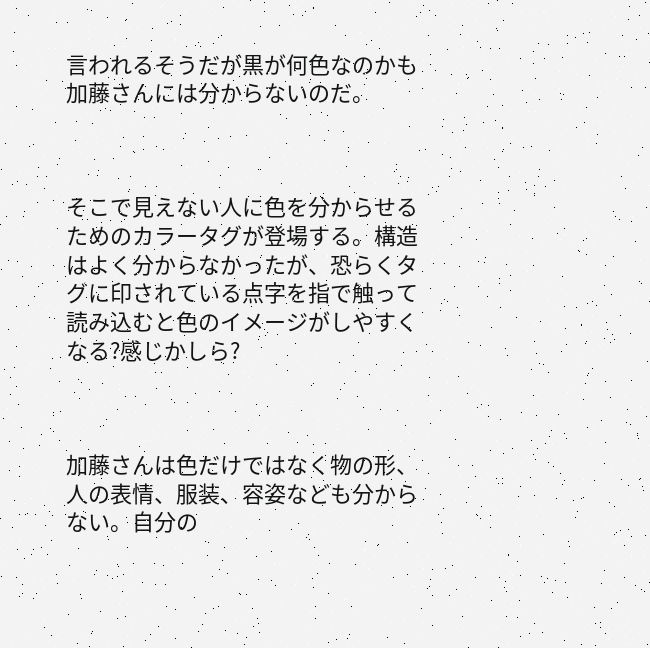言われるそうだが黒が何色なのかも加藤さんには分からないのだ。



そこで見えない人に色を分からせるためのカラータグが登場する。構造はよく分からなかったが、恐らくタグに印されている点字を指で触って読み込むと色のイメージがしやすくなる?感じかしら?



加藤さんは色だけではなく物の形、人の表情、服装、容姿なども分からない。自分の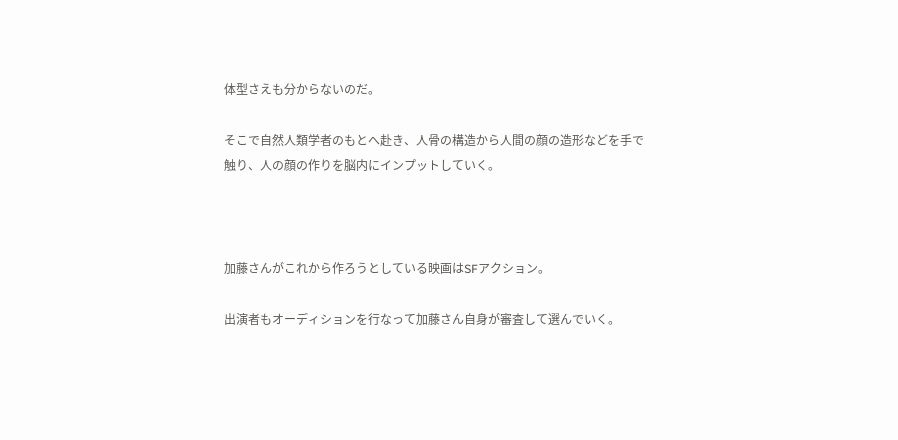体型さえも分からないのだ。

そこで自然人類学者のもとへ赴き、人骨の構造から人間の顔の造形などを手で触り、人の顔の作りを脳内にインプットしていく。



加藤さんがこれから作ろうとしている映画はSFアクション。

出演者もオーディションを行なって加藤さん自身が審査して選んでいく。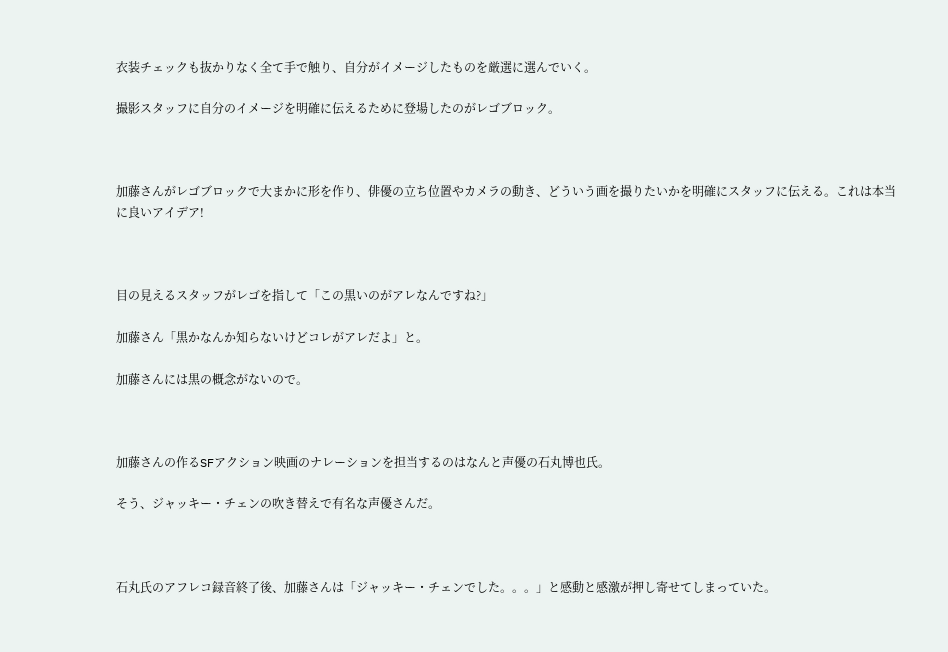衣装チェックも抜かりなく全て手で触り、自分がイメージしたものを厳選に選んでいく。

撮影スタッフに自分のイメージを明確に伝えるために登場したのがレゴブロック。



加藤さんがレゴブロックで大まかに形を作り、俳優の立ち位置やカメラの動き、どういう画を撮りたいかを明確にスタッフに伝える。これは本当に良いアイデア!



目の見えるスタッフがレゴを指して「この黒いのがアレなんですね?」

加藤さん「黒かなんか知らないけどコレがアレだよ」と。

加藤さんには黒の概念がないので。



加藤さんの作るSFアクション映画のナレーションを担当するのはなんと声優の石丸博也氏。

そう、ジャッキー・チェンの吹き替えで有名な声優さんだ。



石丸氏のアフレコ録音終了後、加藤さんは「ジャッキー・チェンでした。。。」と感動と感激が押し寄せてしまっていた。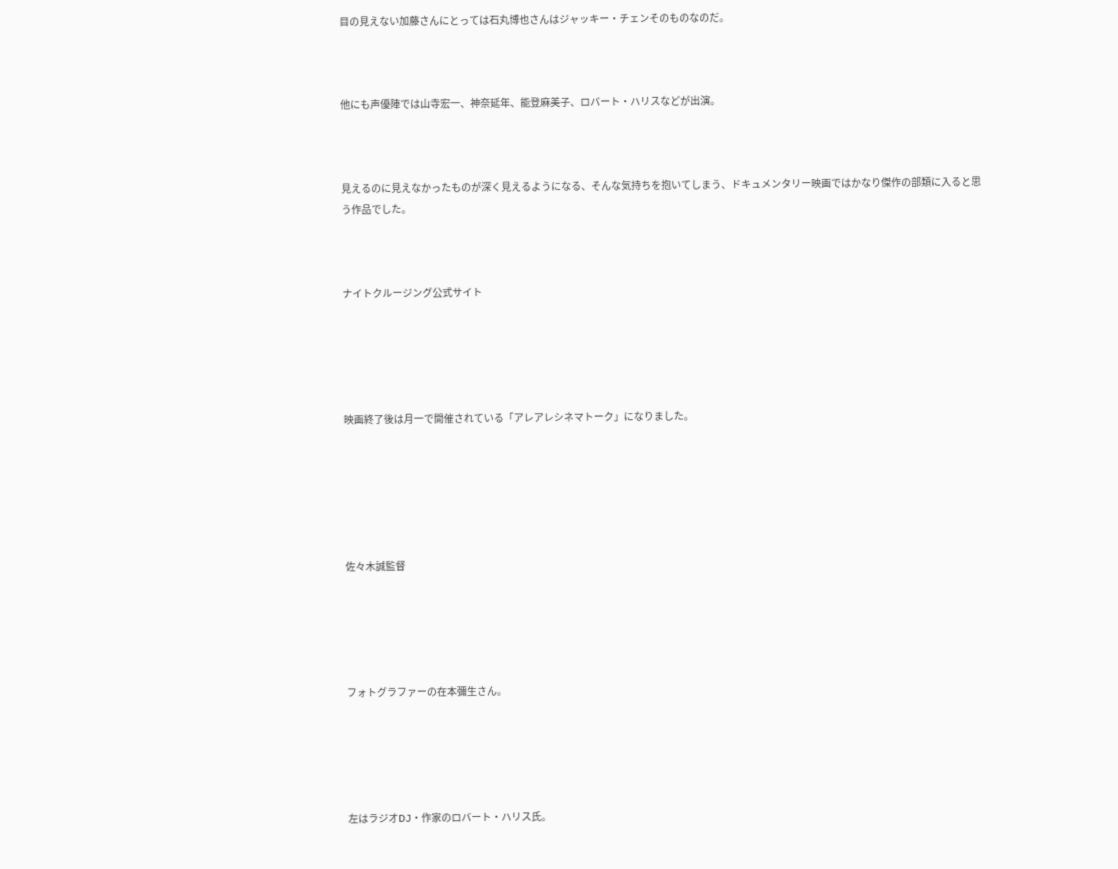目の見えない加藤さんにとっては石丸博也さんはジャッキー・チェンそのものなのだ。



他にも声優陣では山寺宏一、神奈延年、能登麻美子、ロバート・ハリスなどが出演。



見えるのに見えなかったものが深く見えるようになる、そんな気持ちを抱いてしまう、ドキュメンタリー映画ではかなり傑作の部類に入ると思う作品でした。



ナイトクルージング公式サイト





映画終了後は月一で開催されている「アレアレシネマトーク」になりました。






佐々木誠監督





フォトグラファーの在本彌生さん。





左はラジオDJ・作家のロバート・ハリス氏。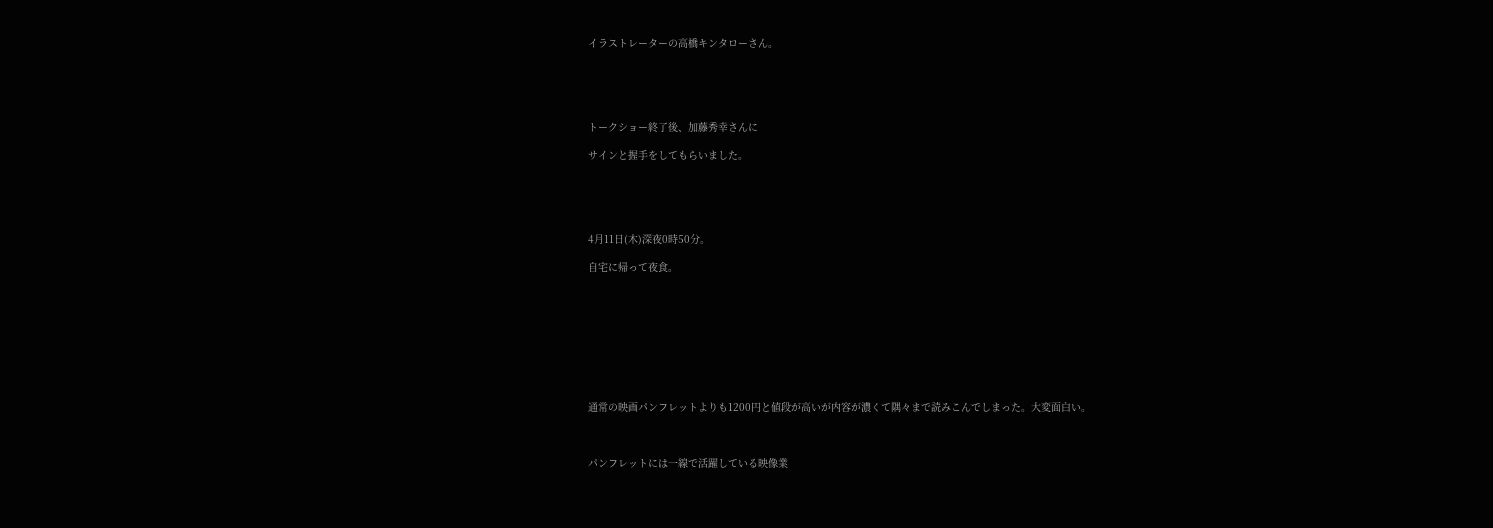イラストレーターの高橋キンタローさん。





トークショー終了後、加藤秀幸さんに

サインと握手をしてもらいました。





4月11日(木)深夜0時50分。

自宅に帰って夜食。









通常の映画パンフレットよりも1200円と値段が高いが内容が濃くて隅々まで読みこんでしまった。大変面白い。



パンフレットには一線で活躍している映像業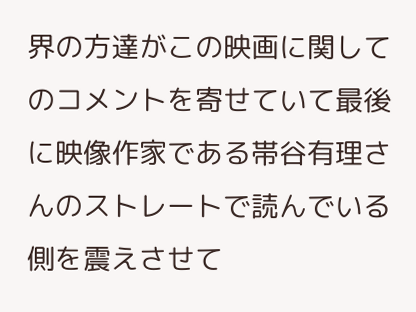界の方達がこの映画に関してのコメントを寄せていて最後に映像作家である帯谷有理さんのストレートで読んでいる側を震えさせて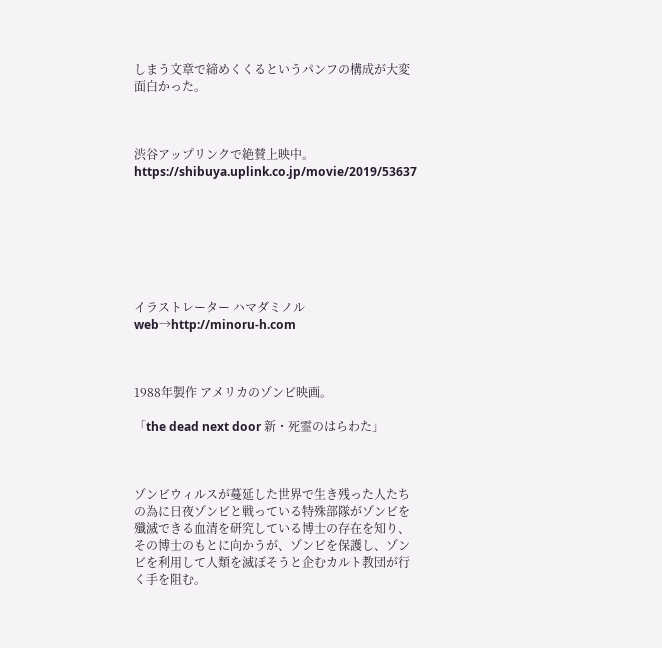しまう文章で締めくくるというパンフの構成が大変面白かった。



渋谷アップリンクで絶賛上映中。
https://shibuya.uplink.co.jp/movie/2019/53637







イラストレーター ハマダミノルweb→http://minoru-h.com



1988年製作 アメリカのゾンビ映画。

「the dead next door 新・死霊のはらわた」



ゾンビウィルスが蔓延した世界で生き残った人たちの為に日夜ゾンビと戦っている特殊部隊がゾンビを殲滅できる血清を研究している博士の存在を知り、その博士のもとに向かうが、ゾンビを保護し、ゾンビを利用して人類を滅ぼそうと企むカルト教団が行く手を阻む。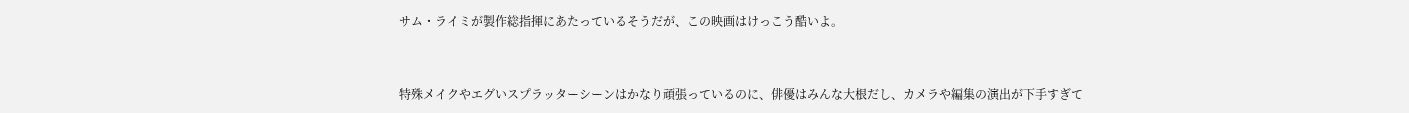サム・ライミが製作総指揮にあたっているそうだが、この映画はけっこう酷いよ。



特殊メイクやエグいスプラッターシーンはかなり頑張っているのに、俳優はみんな大根だし、カメラや編集の演出が下手すぎて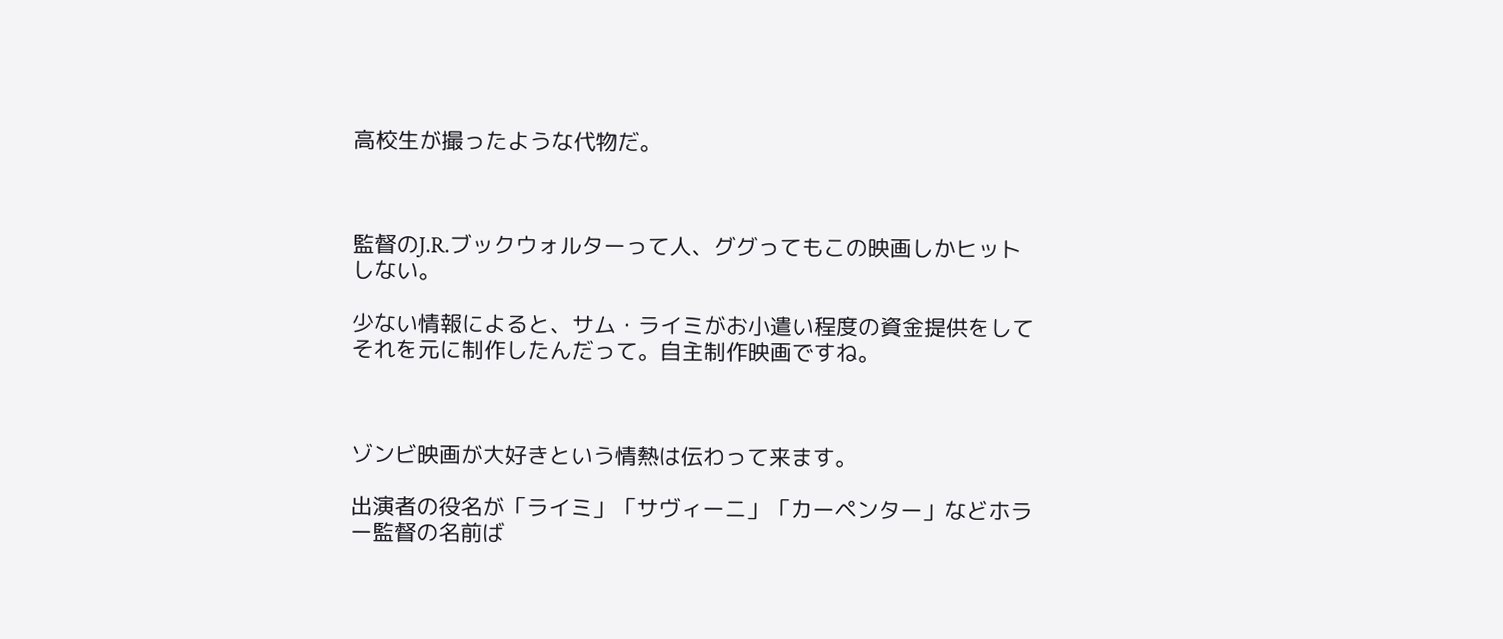高校生が撮ったような代物だ。



監督のJ.R.ブックウォルターって人、ググってもこの映画しかヒットしない。

少ない情報によると、サム・ライミがお小遣い程度の資金提供をしてそれを元に制作したんだって。自主制作映画ですね。



ゾンビ映画が大好きという情熱は伝わって来ます。

出演者の役名が「ライミ」「サヴィーニ」「カーペンター」などホラー監督の名前ば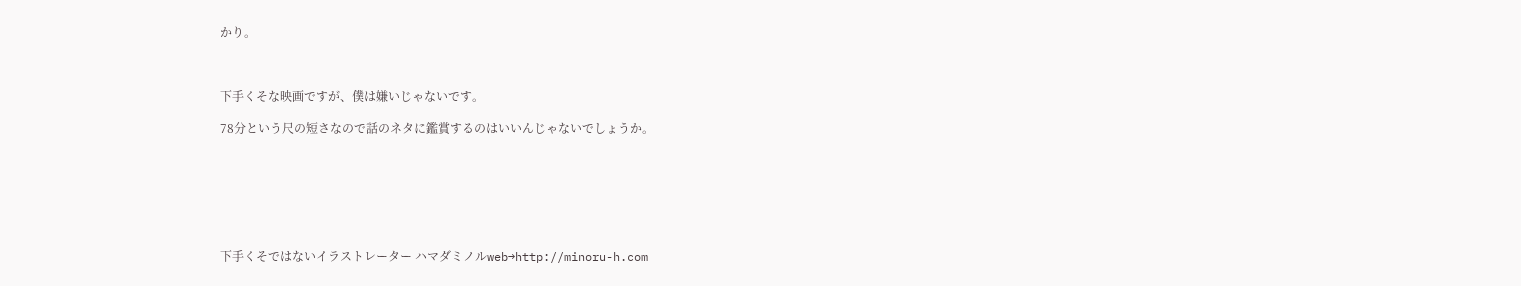かり。



下手くそな映画ですが、僕は嫌いじゃないです。

78分という尺の短さなので話のネタに鑑賞するのはいいんじゃないでしょうか。







下手くそではないイラストレーター ハマダミノルweb→http://minoru-h.com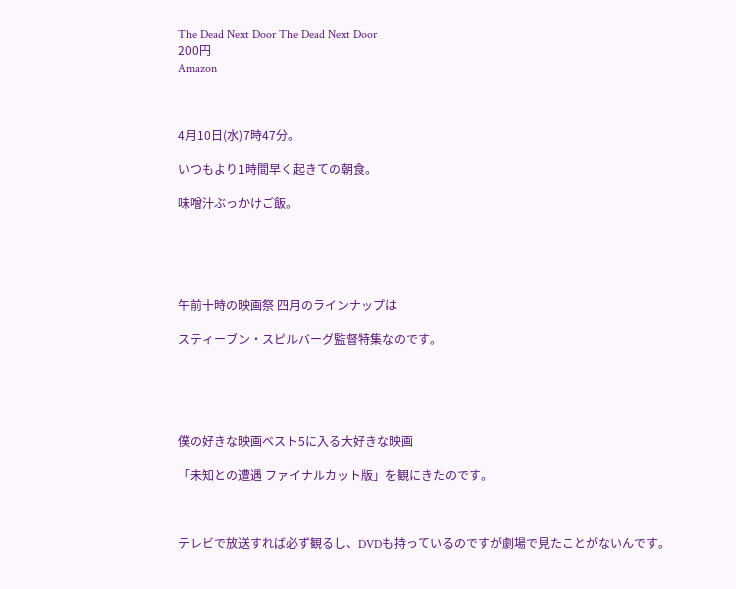The Dead Next Door The Dead Next Door
200円
Amazon



4月10日(水)7時47分。

いつもより1時間早く起きての朝食。

味噌汁ぶっかけご飯。





午前十時の映画祭 四月のラインナップは

スティーブン・スピルバーグ監督特集なのです。





僕の好きな映画ベスト5に入る大好きな映画

「未知との遭遇 ファイナルカット版」を観にきたのです。



テレビで放送すれば必ず観るし、DVDも持っているのですが劇場で見たことがないんです。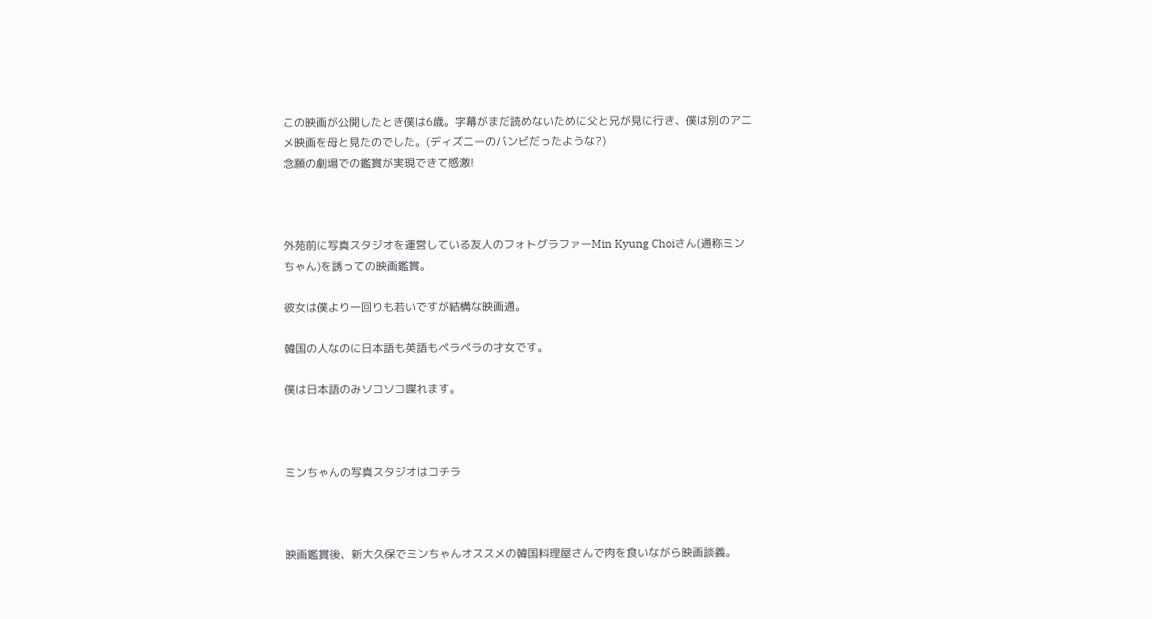この映画が公開したとき僕は6歳。字幕がまだ読めないために父と兄が見に行き、僕は別のアニメ映画を母と見たのでした。(ディズニーのバンビだったような?)
念願の劇場での鑑賞が実現できて感激!



外苑前に写真スタジオを運営している友人のフォトグラファーMin Kyung Choiさん(通称ミンちゃん)を誘っての映画鑑賞。

彼女は僕より一回りも若いですが結構な映画通。

韓国の人なのに日本語も英語もペラペラの才女です。

僕は日本語のみソコソコ喋れます。



ミンちゃんの写真スタジオはコチラ



映画鑑賞後、新大久保でミンちゃんオススメの韓国料理屋さんで肉を食いながら映画談義。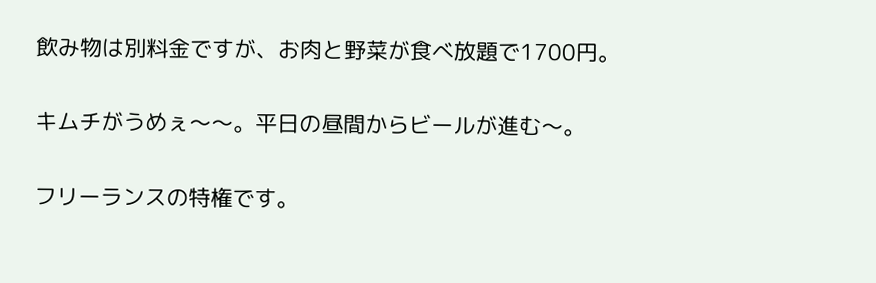飲み物は別料金ですが、お肉と野菜が食べ放題で1700円。

キムチがうめぇ〜〜。平日の昼間からビールが進む〜。

フリーランスの特権です。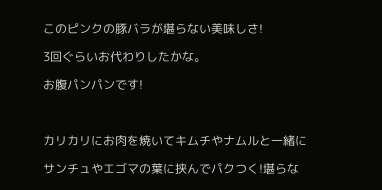このピンクの豚バラが堪らない美味しさ!

3回ぐらいお代わりしたかな。

お腹パンパンです!



カリカリにお肉を焼いてキムチやナムルと一緒に

サンチュやエゴマの葉に挟んでパクつく!堪らな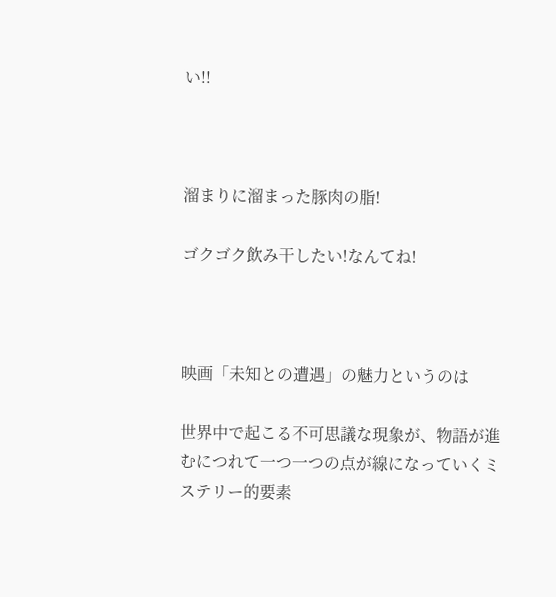い!!



溜まりに溜まった豚肉の脂!

ゴクゴク飲み干したい!なんてね!



映画「未知との遭遇」の魅力というのは

世界中で起こる不可思議な現象が、物語が進むにつれて一つ一つの点が線になっていくミステリー的要素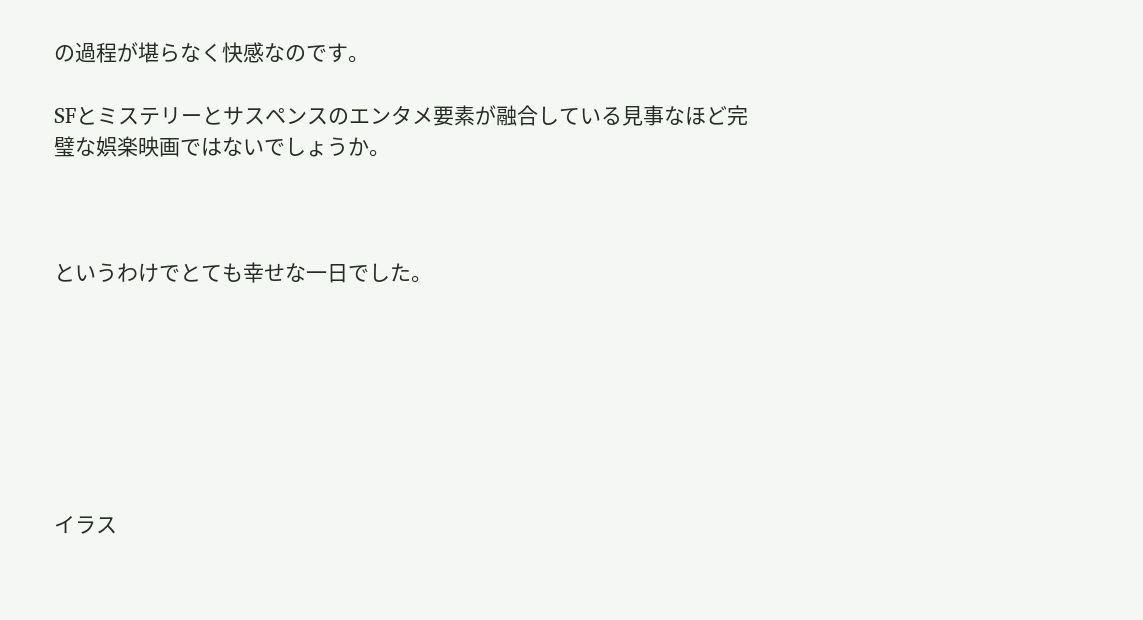の過程が堪らなく快感なのです。

SFとミステリーとサスペンスのエンタメ要素が融合している見事なほど完璧な娯楽映画ではないでしょうか。



というわけでとても幸せな一日でした。







イラス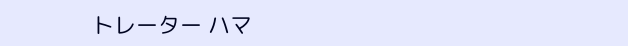トレーター ハマ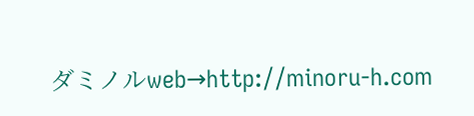ダミノルweb→http://minoru-h.com